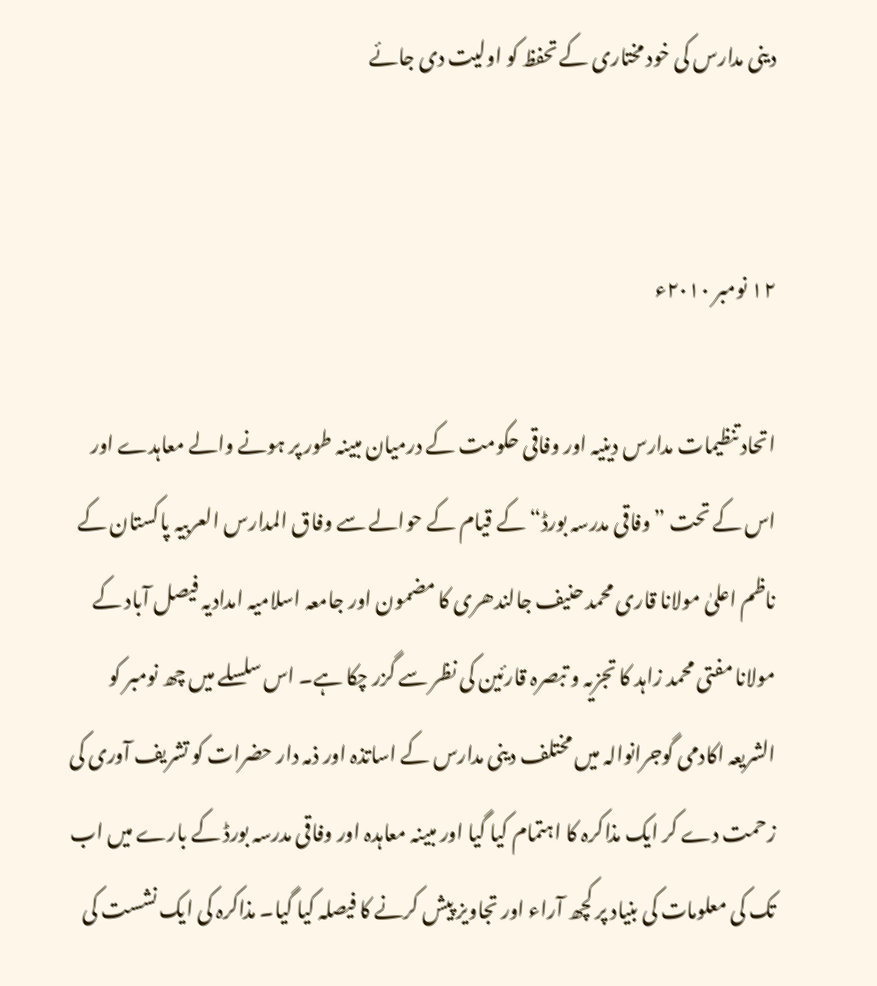دینی مدارس کی خود مختاری کے تحفظ کو اولیت دی جائے


۱۲ نومبر ۲۰۱۰ء

اتحاد تنظیمات مدارس دینیہ اور وفاقی حکومت کے درمیان مبینہ طور پر ہونے والے معاہدے اور اس کے تحت ”وفاقی مدرسہ بورڈ“ کے قیام کے حوالے سے وفاق المدارس العربیہ پاکستان کے ناظم اعلیٰ مولانا قاری محمد حنیف جالندھری کا مضمون اور جامعہ اسلامیہ امدادیہ فیصل آباد کے مولانا مفتی محمد زاہد کا تجزیہ و تبصرہ قارئین کی نظر سے گزر چکا ہے۔ اس سلسلے میں چھ نومبر کو الشریعہ اکادمی گوجرانوالہ میں مختلف دینی مدارس کے اساتذہ اور ذمہ دار حضرات کو تشریف آوری کی زحمت دے کر ایک مذاکرہ کا اہتمام کیا گیا اور مبینہ معاہدہ اور وفاقی مدرسہ بورڈ کے بارے میں اب تک کی معلومات کی بنیاد پر کچھ آراء اور تجاویز پیش کرنے کا فیصلہ کیا گیا۔ مذاکرہ کی ایک نشست کی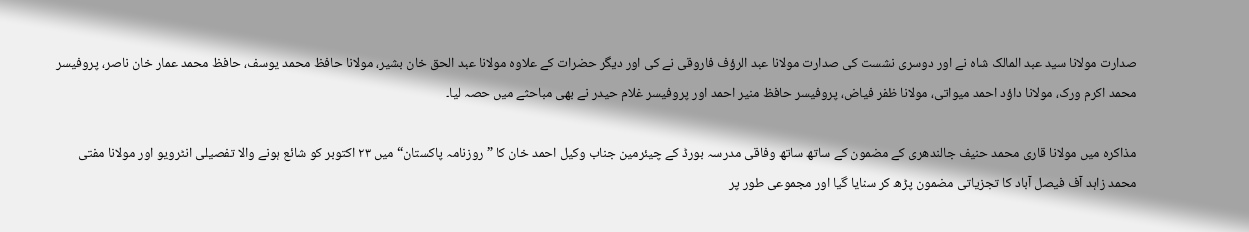صدارت مولانا سید عبد المالک شاہ نے اور دوسری نشست کی صدارت مولانا عبد الرؤف فاروقی نے کی اور دیگر حضرات کے علاوہ مولانا عبد الحق خان بشیر، مولانا حافظ محمد یوسف، حافظ محمد عمار خان ناصر، پروفیسر محمد اکرم ورک، مولانا داؤد احمد میواتی، مولانا ظفر فیاض، پروفیسر حافظ منیر احمد اور پروفیسر غلام حیدر نے بھی مباحثے میں حصہ لیا۔

مذاکرہ میں مولانا قاری محمد حنیف جالندھری کے مضمون کے ساتھ ساتھ وفاقی مدرسہ بورڈ کے چیئرمین جناب وکیل احمد خان کا ”روزنامہ پاکستان“ میں ۲۳ اکتوبر کو شائع ہونے والا تفصیلی انٹرویو اور مولانا مفتی محمد زاہد آف فیصل آباد کا تجزیاتی مضمون پڑھ کر سنایا گیا اور مجموعی طور پر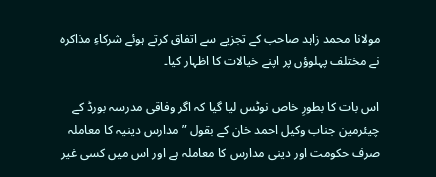مولانا محمد زاہد صاحب کے تجزیے سے اتفاق کرتے ہوئے شرکاءِ مذاکرہ نے مختلف پہلوؤں پر اپنے خیالات کا اظہار کیا۔

اس بات کا بطورِ خاص نوٹس لیا گیا کہ اگر وفاقی مدرسہ بورڈ کے چیئرمین جناب وکیل احمد خان کے بقول ”مدارس دینیہ کا معاملہ صرف حکومت اور دینی مدارس کا معاملہ ہے اور اس میں کسی غیر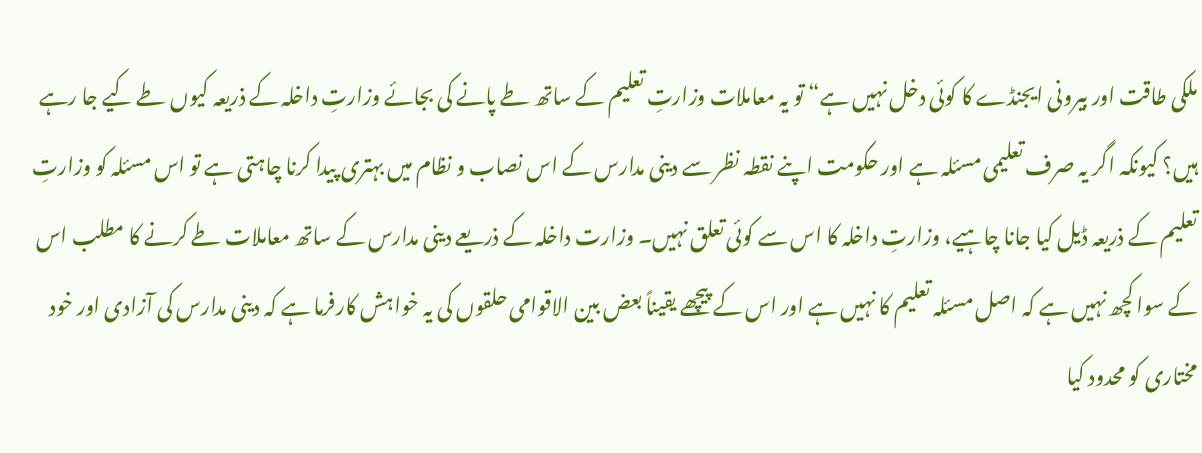ملکی طاقت اور بیرونی ایجنڈے کا کوئی دخل نہیں ہے“ تو یہ معاملات وزارتِ تعلیم کے ساتھ طے پانے کی بجائے وزارتِ داخلہ کے ذریعہ کیوں طے کیے جا رہے ہیں؟ کیونکہ اگر یہ صرف تعلیمی مسئلہ ہے اور حکومت اپنے نقطہ نظر سے دینی مدارس کے اس نصاب و نظام میں بہتری پیدا کرنا چاہتی ہے تو اس مسئلہ کو وزارتِ تعلیم کے ذریعہ ڈیل کیا جانا چاہیے، وزارتِ داخلہ کا اس سے کوئی تعلق نہیں۔ وزارت داخلہ کے ذریعے دینی مدارس کے ساتھ معاملات طے کرنے کا مطلب اس کے سوا کچھ نہیں ہے کہ اصل مسئلہ تعلیم کا نہیں ہے اور اس کے پیچھے یقیناً بعض بین الاقوامی حلقوں کی یہ خواہش کارفرما ہے کہ دینی مدارس کی آزادی اور خود مختاری کو محدود کیا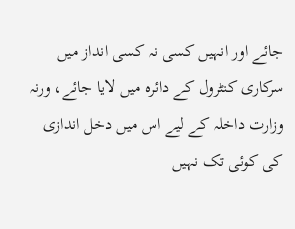جائے اور انہیں کسی نہ کسی انداز میں سرکاری کنٹرول کے دائرہ میں لایا جائے، ورنہ وزارت داخلہ کے لیے اس میں دخل اندازی کی کوئی تک نہیں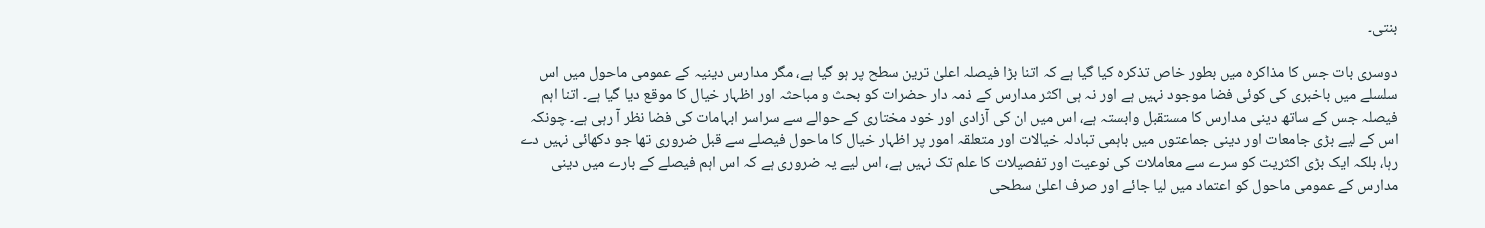بنتی۔

دوسری بات جس کا مذاکرہ میں بطور خاص تذکرہ کیا گیا ہے کہ اتنا بڑا فیصلہ اعلیٰ ترین سطح پر ہو گیا ہے، مگر مدارس دینیہ کے عمومی ماحول میں اس سلسلے میں باخبری کی کوئی فضا موجود نہیں ہے اور نہ ہی اکثر مدارس کے ذمہ دار حضرات کو بحث و مباحثہ اور اظہار خیال کا موقع دیا گیا ہے۔ اتنا اہم فیصلہ جس کے ساتھ دینی مدارس کا مستقبل وابستہ ہے، اس میں ان کی آزادی اور خود مختاری کے حوالے سے سراسر ابہامات کی فضا نظر آ رہی ہے۔ چونکہ اس کے لیے بڑی جامعات اور دینی جماعتوں میں باہمی تبادلہ خیالات اور متعلقہ امور پر اظہار خیال کا ماحول فیصلے سے قبل ضروری تھا جو دکھائی نہیں دے رہا، بلکہ ایک بڑی اکثریت کو سرے سے معاملات کی نوعیت اور تفصیلات کا علم تک نہیں ہے، اس لیے یہ ضروری ہے کہ اس اہم فیصلے کے بارے میں دینی مدارس کے عمومی ماحول کو اعتماد میں لیا جائے اور صرف اعلیٰ سطحی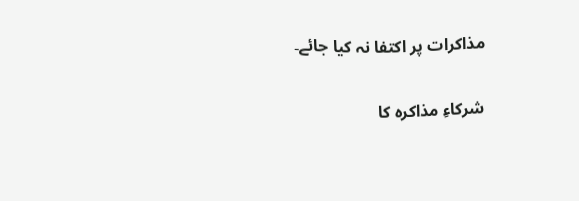مذاکرات پر اکتفا نہ کیا جائے۔

شرکاءِ مذاکرہ کا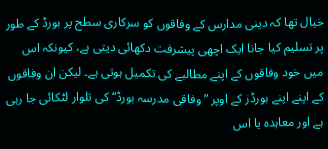خیال تھا کہ دینی مدارس کے وفاقوں کو سرکاری سطح پر بورڈ کے طور پر تسلیم کیا جانا ایک اچھی پیشرفت دکھائی دیتی ہے، کیونکہ اس میں خود وفاقوں کے اپنے مطالبے کی تکمیل ہوتی ہے۔ لیکن ان وفاقوں کے اپنے اپنے بورڈز کے اوپر ”وفاقی مدرسہ بورڈ“ کی تلوار لٹکائی جا رہی ہے اور معاہدہ یا اس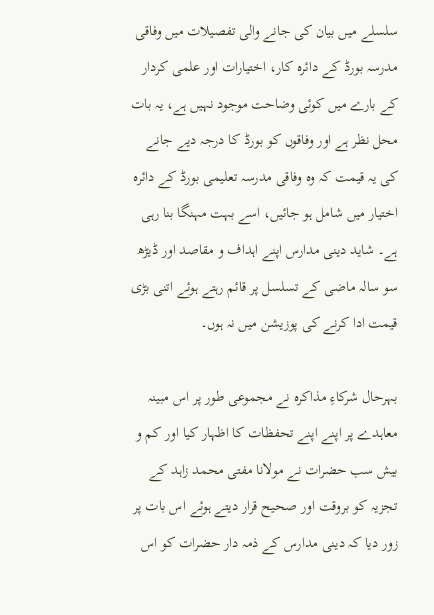سلسلے میں بیان کی جانے والی تفصیلات میں وفاقی مدرسہ بورڈ کے دائرہ کار، اختیارات اور علمی کردار کے بارے میں کوئی وضاحت موجود نہیں ہے، یہ بات محل نظر ہے اور وفاقوں کو بورڈ کا درجہ دیے جانے کی یہ قیمت کہ وہ وفاقی مدرسہ تعلیمی بورڈ کے دائرہ اختیار میں شامل ہو جائیں، اسے بہت مہنگا بنا رہی ہے۔ شاید دینی مدارس اپنے اہداف و مقاصد اور ڈیڑھ سو سالہ ماضی کے تسلسل پر قائم رہتے ہوئے اتنی بڑی قیمت ادا کرنے کی پوزیشن میں نہ ہوں۔

بہرحال شرکاءِ مذاکرہ نے مجموعی طور پر اس مبینہ معاہدے پر اپنے اپنے تحفظات کا اظہار کیا اور کم و بیش سب حضرات نے مولانا مفتی محمد زاہد کے تجزیہ کو بروقت اور صحیح قرار دیتے ہوئے اس بات پر زور دیا کہ دینی مدارس کے ذمہ دار حضرات کو اس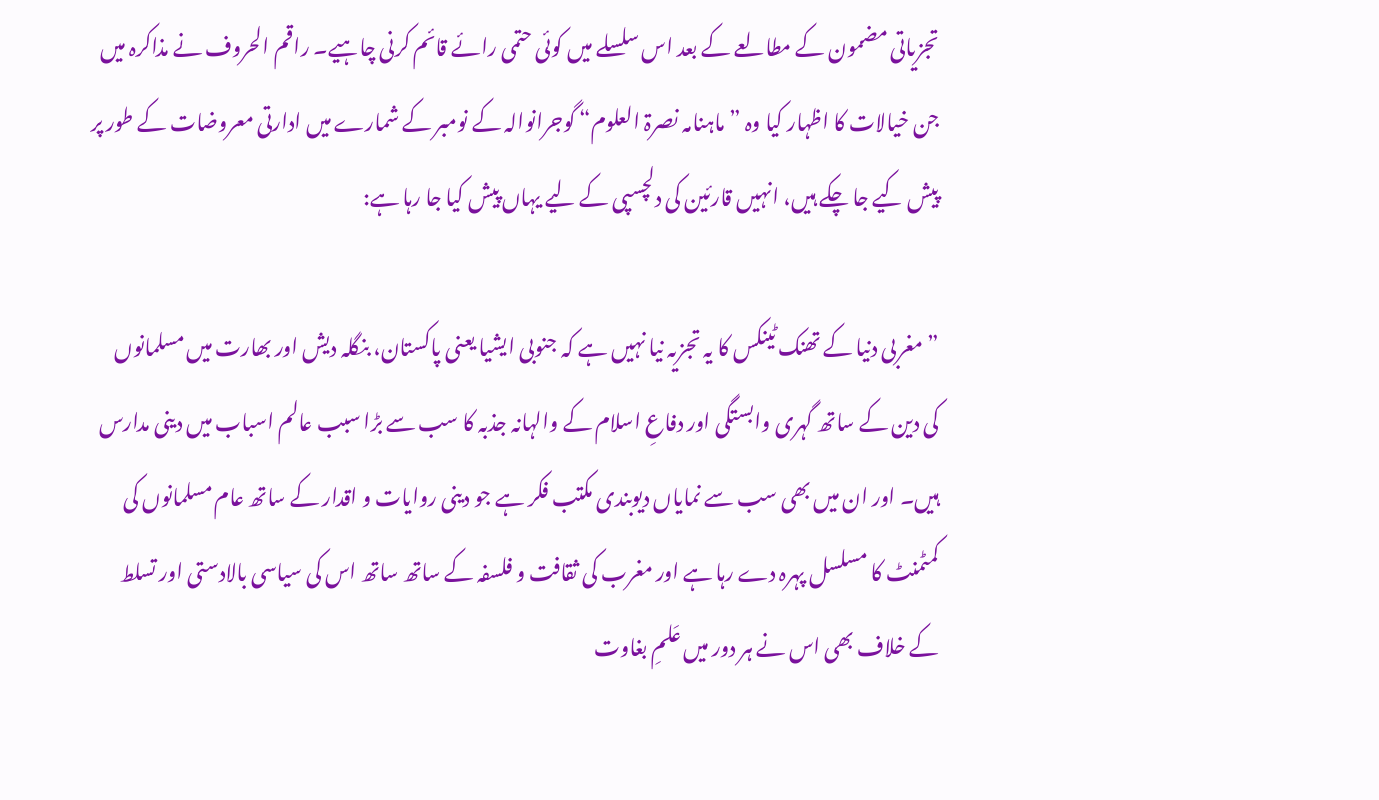تجزیاتی مضمون کے مطالعے کے بعد اس سلسلے میں کوئی حتمی رائے قائم کرنی چاہیے۔ راقم الحروف نے مذاکرہ میں جن خیالات کا اظہار کیا وہ ”ماہنامہ نصرۃ العلوم“ گوجرانوالہ کے نومبر کے شمارے میں ادارتی معروضات کے طور پر پیش کیے جا چکے ہیں، انہیں قارئین کی دلچسپی کے لیے یہاں پیش کیا جا رہا ہے:

”مغربی دنیا کے تھنک ٹینکس کا یہ تجزیہ نیا نہیں ہے کہ جنوبی ایشیا یعنی پاکستان، بنگلہ دیش اور بھارت میں مسلمانوں کی دین کے ساتھ گہری وابستگی اور دفاعِ اسلام کے والہانہ جذبہ کا سب سے بڑا سبب عالم اسباب میں دینی مدارس ہیں۔ اور ان میں بھی سب سے نمایاں دیوبندی مکتب فکر ہے جو دینی روایات و اقدار کے ساتھ عام مسلمانوں کی کمٹمنٹ کا مسلسل پہرہ دے رہا ہے اور مغرب کی ثقافت و فلسفہ کے ساتھ ساتھ اس کی سیاسی بالادستی اور تسلط کے خلاف بھی اس نے ہر دور میں عَلمِ بغاوت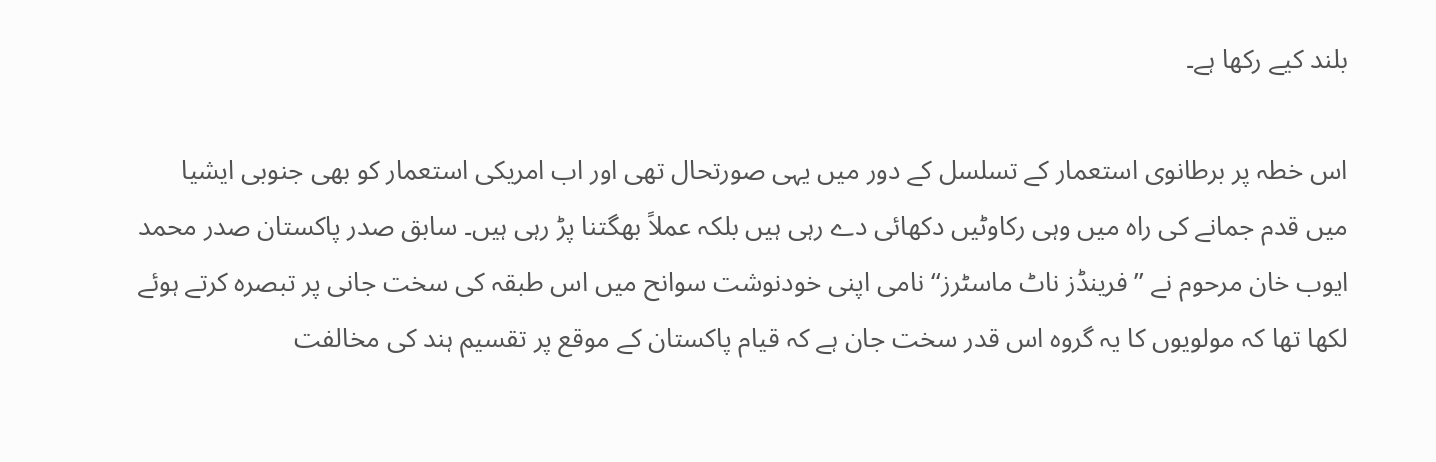بلند کیے رکھا ہے۔

اس خطہ پر برطانوی استعمار کے تسلسل کے دور میں یہی صورتحال تھی اور اب امریکی استعمار کو بھی جنوبی ایشیا میں قدم جمانے کی راہ میں وہی رکاوٹیں دکھائی دے رہی ہیں بلکہ عملاً بھگتنا پڑ رہی ہیں۔ سابق صدر پاکستان صدر محمد ایوب خان مرحوم نے ’’فرینڈز ناٹ ماسٹرز‘‘ نامی اپنی خودنوشت سوانح میں اس طبقہ کی سخت جانی پر تبصرہ کرتے ہوئے لکھا تھا کہ مولویوں کا یہ گروہ اس قدر سخت جان ہے کہ قیام پاکستان کے موقع پر تقسیم ہند کی مخالفت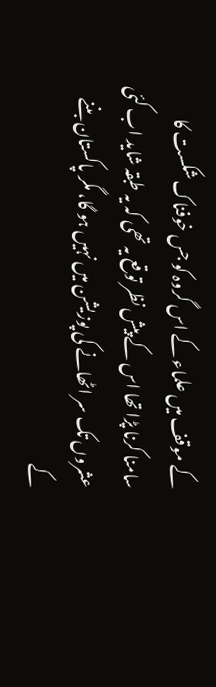کے موقف میں علماء کے اس گروہ کو جس خوفناک شکست کا سامنا کرنا پڑا تھا اس کے پیش نظر توقع یہ تھی کہ یہ طبقہ شاید اب کئی عشروں تک سر اٹھانے کی پوزیشن میں نہیں ہو گا، مگر پاکستان بننے کے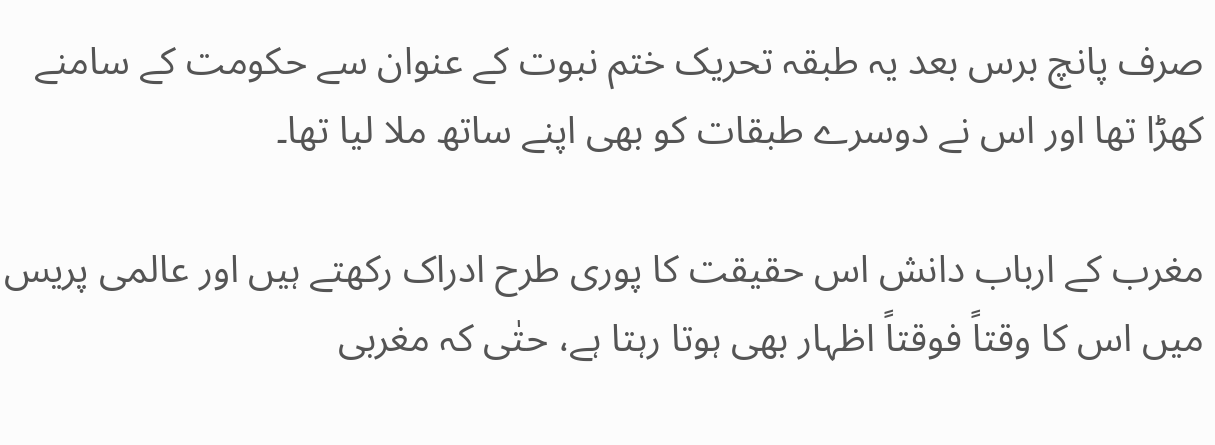صرف پانچ برس بعد یہ طبقہ تحریک ختم نبوت کے عنوان سے حکومت کے سامنے کھڑا تھا اور اس نے دوسرے طبقات کو بھی اپنے ساتھ ملا لیا تھا۔

مغرب کے ارباب دانش اس حقیقت کا پوری طرح ادراک رکھتے ہیں اور عالمی پریس میں اس کا وقتاً فوقتاً اظہار بھی ہوتا رہتا ہے، حتٰی کہ مغربی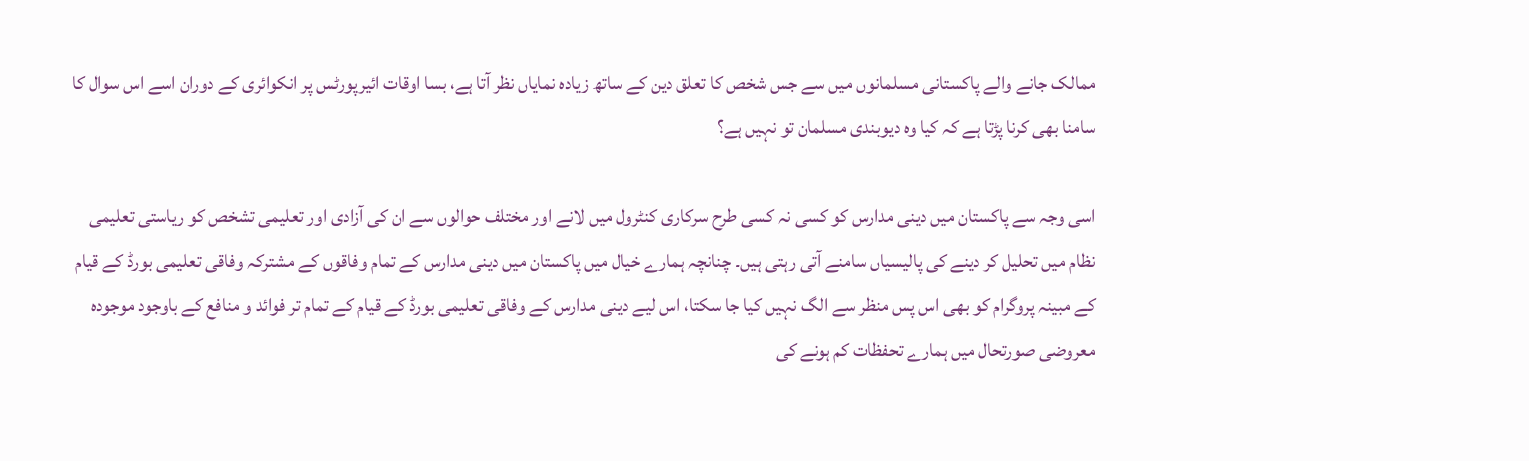ممالک جانے والے پاکستانی مسلمانوں میں سے جس شخص کا تعلق دین کے ساتھ زیادہ نمایاں نظر آتا ہے، بسا اوقات ائیرپورٹس پر انکوائری کے دوران اسے اس سوال کا سامنا بھی کرنا پڑتا ہے کہ کیا وہ دیوبندی مسلمان تو نہیں ہے؟

اسی وجہ سے پاکستان میں دینی مدارس کو کسی نہ کسی طرح سرکاری کنٹرول میں لانے اور مختلف حوالوں سے ان کی آزادی اور تعلیمی تشخص کو ریاستی تعلیمی نظام میں تحلیل کر دینے کی پالیسیاں سامنے آتی رہتی ہیں۔ چنانچہ ہمارے خیال میں پاکستان میں دینی مدارس کے تمام وفاقوں کے مشترکہ وفاقی تعلیمی بورڈ کے قیام کے مبینہ پروگرام کو بھی اس پس منظر سے الگ نہیں کیا جا سکتا، اس لیے دینی مدارس کے وفاقی تعلیمی بورڈ کے قیام کے تمام تر فوائد و منافع کے باوجود موجودہ معروضی صورتحال میں ہمارے تحفظات کم ہونے کی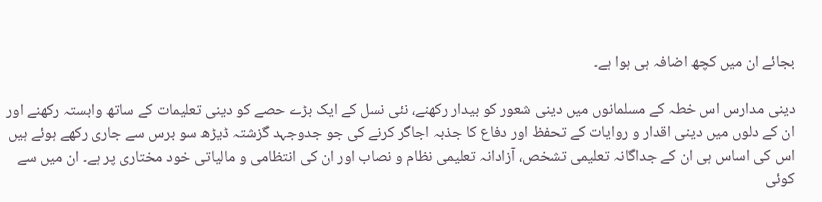بجائے ان میں کچھ اضافہ ہی ہوا ہے۔

دینی مدارس اس خطہ کے مسلمانوں میں دینی شعور کو بیدار رکھنے، نئی نسل کے ایک بڑے حصے کو دینی تعلیمات کے ساتھ وابستہ رکھنے اور ان کے دلوں میں دینی اقدار و روایات کے تحفظ اور دفاع کا جذبہ اجاگر کرنے کی جو جدوجہد گزشتہ ڈیڑھ سو برس سے جاری رکھے ہوئے ہیں اس کی اساس ہی ان کے جداگانہ تعلیمی تشخص، آزادانہ تعلیمی نظام و نصاب اور ان کی انتظامی و مالیاتی خود مختاری پر ہے۔ ان میں سے کوئی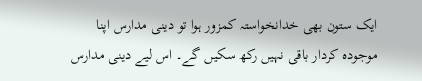ایک ستون بھی خدانخواستہ کمزور ہوا تو دینی مدارس اپنا موجودہ کردار باقی نہیں رکھ سکیں گے۔ اس لیے دینی مدارس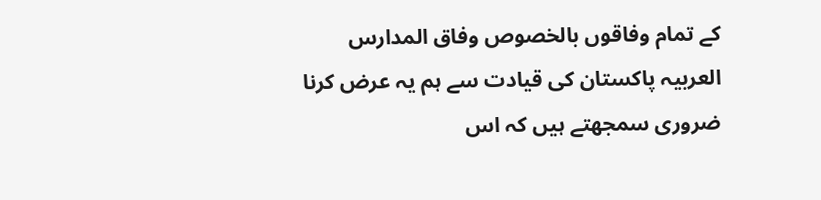کے تمام وفاقوں بالخصوص وفاق المدارس العربیہ پاکستان کی قیادت سے ہم یہ عرض کرنا ضروری سمجھتے ہیں کہ اس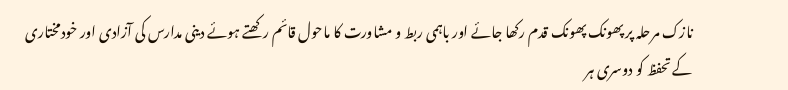نازک مرحلہ پر پھونک پھونک قدم رکھا جائے اور باہمی ربط و مشاورت کا ماحول قائم رکھتے ہوئے دینی مدارس کی آزادی اور خودمختاری کے تحفظ کو دوسری ہر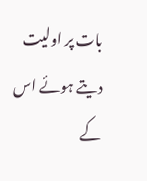بات پر اولیت دیتے ہوئے اس کے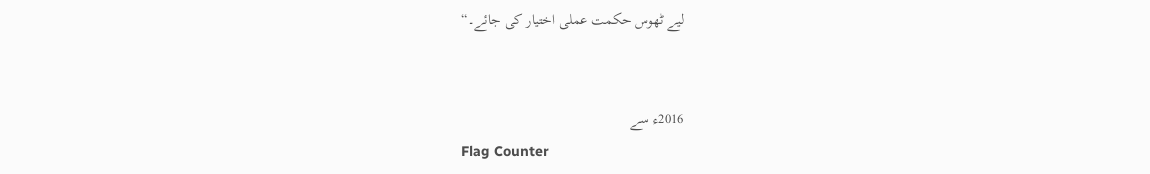لیے ٹھوس حکمت عملی اختیار کی جائے۔“


2016ء سے
Flag Counter